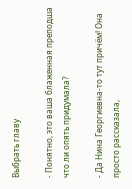Выбрать главу

- Понятно, это ваша блаженная преподша что ли опять придумала?

- Да Нина Георгиевна-то тут причём! Она просто рассказала,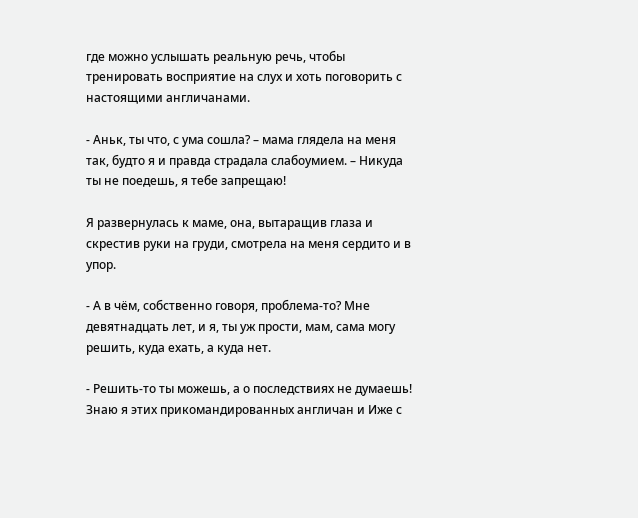где можно услышать реальную речь, чтобы тренировать восприятие на слух и хоть поговорить с настоящими англичанами.

- Аньк, ты что, с ума сошла? – мама глядела на меня так, будто я и правда страдала слабоумием. – Никуда ты не поедешь, я тебе запрещаю!

Я развернулась к маме, она, вытаращив глаза и скрестив руки на груди, смотрела на меня сердито и в упор.

- А в чём, собственно говоря, проблема-то? Мне девятнадцать лет, и я, ты уж прости, мам, сама могу решить, куда ехать, а куда нет.

- Решить-то ты можешь, а о последствиях не думаешь! Знаю я этих прикомандированных англичан и Иже с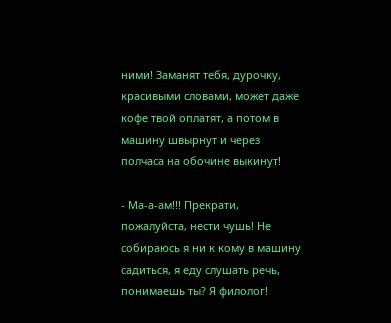ними! Заманят тебя, дурочку, красивыми словами, может даже кофе твой оплатят, а потом в машину швырнут и через полчаса на обочине выкинут!

- Ма-а-ам!!! Прекрати, пожалуйста, нести чушь! Не собираюсь я ни к кому в машину садиться, я еду слушать речь, понимаешь ты? Я филолог!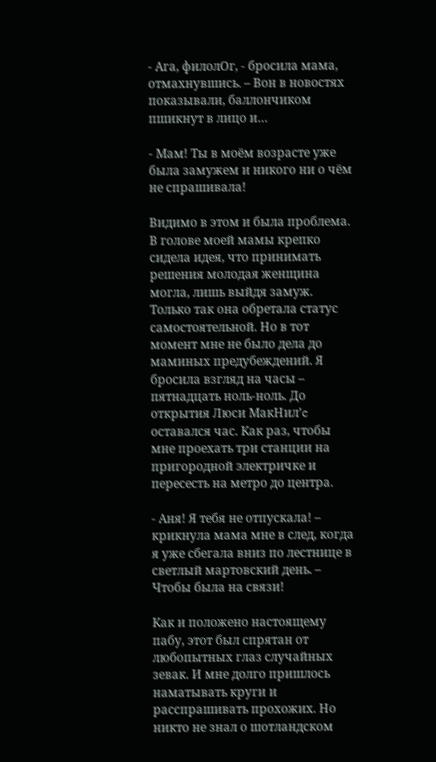- Ага, филолОг, - бросила мама, отмахнувшись. – Вон в новостях показывали, баллончиком пшикнут в лицо и…

- Мам! Ты в моём возрасте уже была замужем и никого ни о чём не спрашивала!

Видимо в этом и была проблема. В голове моей мамы крепко сидела идея, что принимать решения молодая женщина могла, лишь выйдя замуж. Только так она обретала статус самостоятельной. Но в тот момент мне не было дела до маминых предубеждений. Я бросила взгляд на часы – пятнадцать ноль-ноль. До открытия Люси МакНил’c оставался час. Как раз, чтобы мне проехать три станции на пригородной электричке и пересесть на метро до центра.

- Аня! Я тебя не отпускала! – крикнула мама мне в след, когда я уже сбегала вниз по лестнице в светлый мартовский день. – Чтобы была на связи!

Как и положено настоящему пабу, этот был спрятан от любопытных глаз случайных зевак. И мне долго пришлось наматывать круги и расспрашивать прохожих. Но никто не знал о шотландском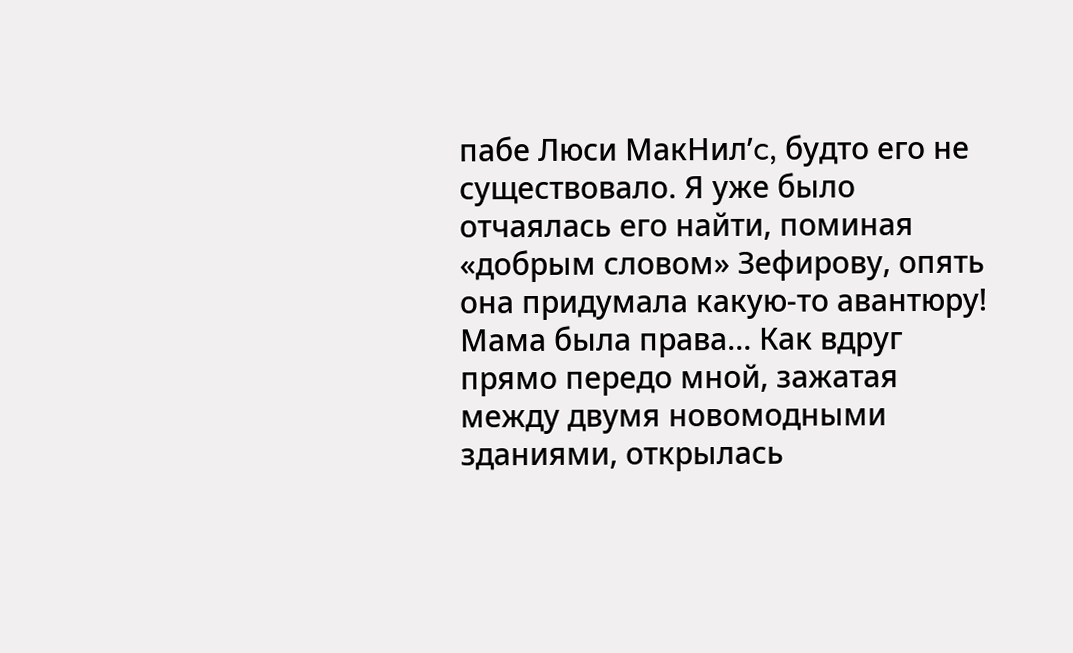пабе Люси МакНил’c, будто его не существовало. Я уже было отчаялась его найти, поминая «добрым словом» Зефирову, опять она придумала какую-то авантюру! Мама была права… Как вдруг прямо передо мной, зажатая между двумя новомодными зданиями, открылась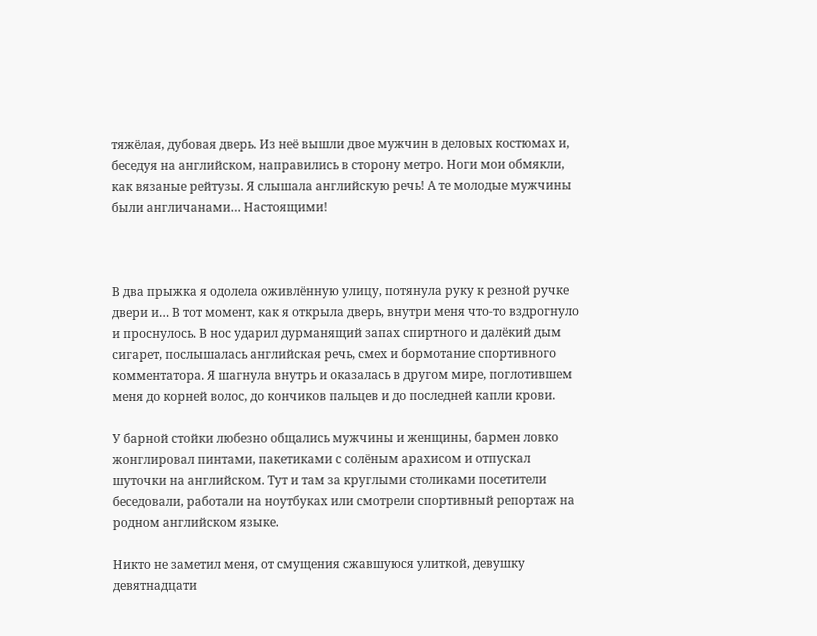тяжёлая, дубовая дверь. Из неё вышли двое мужчин в деловых костюмах и, беседуя на английском, направились в сторону метро. Ноги мои обмякли, как вязаные рейтузы. Я слышала английскую речь! А те молодые мужчины были англичанами… Настоящими!



В два прыжка я одолела оживлённую улицу, потянула руку к резной ручке двери и… В тот момент, как я открыла дверь, внутри меня что-то вздрогнуло и проснулось. В нос ударил дурманящий запах спиртного и далёкий дым сигарет, послышалась английская речь, смех и бормотание спортивного комментатора. Я шагнула внутрь и оказалась в другом мире, поглотившем меня до корней волос, до кончиков пальцев и до последней капли крови.

У барной стойки любезно общались мужчины и женщины, бармен ловко жонглировал пинтами, пакетиками с солёным арахисом и отпускал шуточки на английском. Тут и там за круглыми столиками посетители беседовали, работали на ноутбуках или смотрели спортивный репортаж на родном английском языке.

Никто не заметил меня, от смущения сжавшуюся улиткой, девушку девятнадцати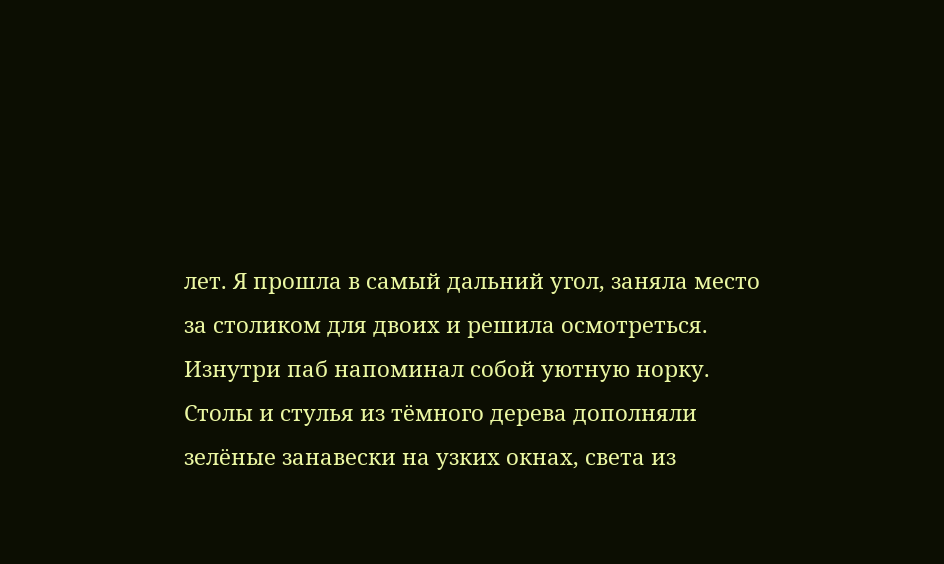лет. Я прошла в самый дальний угол, заняла место за столиком для двоих и решила осмотреться. Изнутри паб напоминал собой уютную норку. Столы и стулья из тёмного дерева дополняли зелёные занавески на узких окнах, света из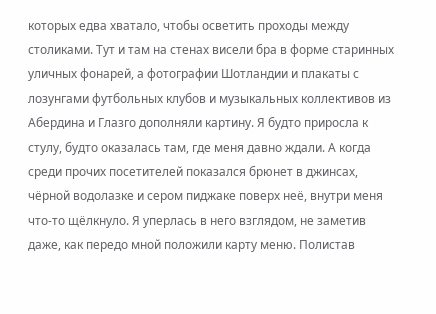которых едва хватало, чтобы осветить проходы между столиками. Тут и там на стенах висели бра в форме старинных уличных фонарей, а фотографии Шотландии и плакаты с лозунгами футбольных клубов и музыкальных коллективов из Абердина и Глазго дополняли картину. Я будто приросла к стулу, будто оказалась там, где меня давно ждали. А когда среди прочих посетителей показался брюнет в джинсах, чёрной водолазке и сером пиджаке поверх неё, внутри меня что-то щёлкнуло. Я уперлась в него взглядом, не заметив даже, как передо мной положили карту меню. Полистав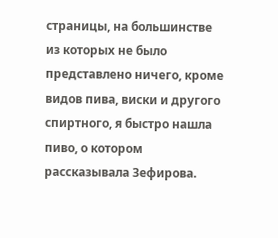страницы, на большинстве из которых не было представлено ничего, кроме видов пива, виски и другого спиртного, я быстро нашла пиво, о котором рассказывала Зефирова.